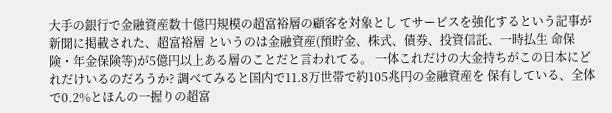大手の銀行で金融資産数十億円規模の超富裕層の顧客を対象とし てサービスを強化するという記事が新聞に掲載された、超富裕層 というのは金融資産(預貯金、株式、債券、投資信託、一時払生 命保険・年金保険等)が5億円以上ある層のことだと言われてる。 一体これだけの大金持ちがこの日本にどれだけいるのだろうか? 調べてみると国内で11.8万世帯で約105兆円の金融資産を 保有している、全体で0.2%とほんの一握りの超富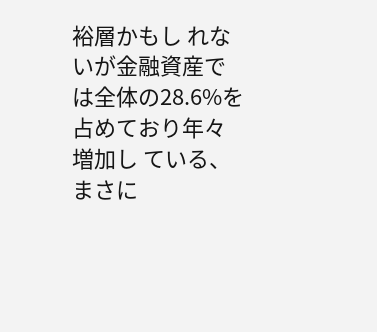裕層かもし れないが金融資産では全体の28.6%を占めており年々増加し ている、まさに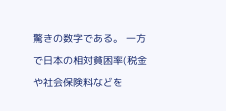驚きの数字である。 一方で日本の相対貧困率(税金や社会保険料などを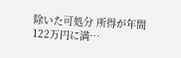除いた可処分 所得が年間122万円に満…